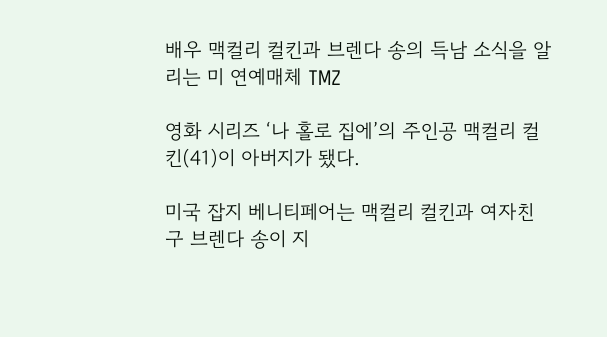배우 맥컬리 컬킨과 브렌다 송의 득남 소식을 알리는 미 연예매체 TMZ

영화 시리즈 ‘나 홀로 집에’의 주인공 맥컬리 컬킨(41)이 아버지가 됐다.

미국 잡지 베니티페어는 맥컬리 컬킨과 여자친구 브렌다 송이 지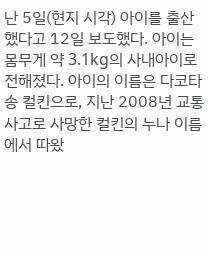난 5일(현지 시각) 아이를 출산했다고 12일 보도했다. 아이는 몸무게 약 3.1kg의 사내아이로 전해졌다. 아이의 이름은 다코타 송 컬킨으로, 지난 2008년 교통사고로 사망한 컬킨의 누나 이름에서 따왔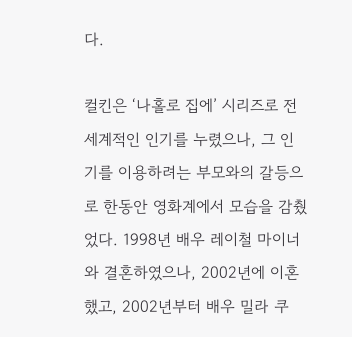다.

컬킨은 ‘나홀로 집에’ 시리즈로 전 세계적인 인기를 누렸으나, 그 인기를 이용하려는 부모와의 갈등으로 한동안 영화계에서 모습을 감췄었다. 1998년 배우 레이철 마이너와 결혼하였으나, 2002년에 이혼했고, 2002년부터 배우 밀라 쿠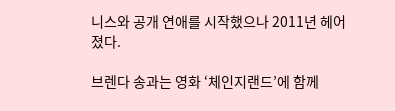니스와 공개 연애를 시작했으나 2011년 헤어졌다.

브렌다 송과는 영화 ‘체인지랜드’에 함께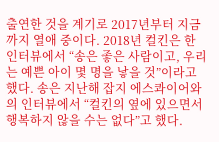출연한 것을 계기로 2017년부터 지금까지 열애 중이다. 2018년 컬킨은 한 인터뷰에서 “송은 좋은 사람이고, 우리는 예쁜 아이 몇 명을 낳을 것”이라고 했다. 송은 지난해 잡지 에스콰이어와의 인터뷰에서 “컬킨의 옆에 있으면서 행복하지 않을 수는 없다”고 했다.